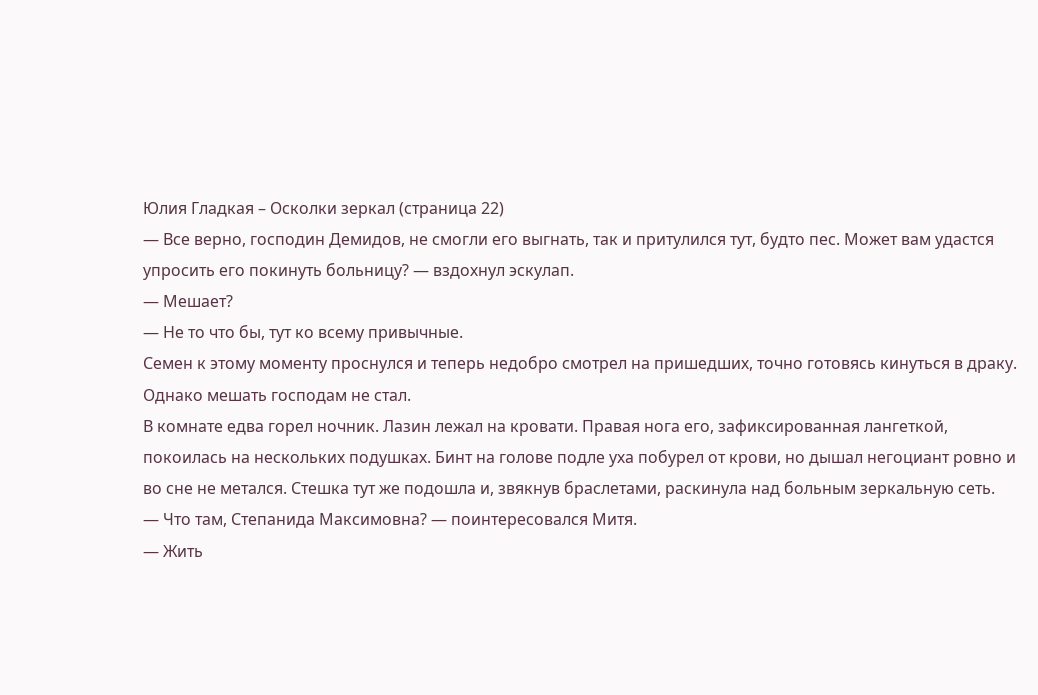Юлия Гладкая – Осколки зеркал (страница 22)
— Все верно, господин Демидов, не смогли его выгнать, так и притулился тут, будто пес. Может вам удастся упросить его покинуть больницу? — вздохнул эскулап.
— Мешает?
— Не то что бы, тут ко всему привычные.
Семен к этому моменту проснулся и теперь недобро смотрел на пришедших, точно готовясь кинуться в драку. Однако мешать господам не стал.
В комнате едва горел ночник. Лазин лежал на кровати. Правая нога его, зафиксированная лангеткой, покоилась на нескольких подушках. Бинт на голове подле уха побурел от крови, но дышал негоциант ровно и во сне не метался. Стешка тут же подошла и, звякнув браслетами, раскинула над больным зеркальную сеть.
— Что там, Степанида Максимовна? — поинтересовался Митя.
— Жить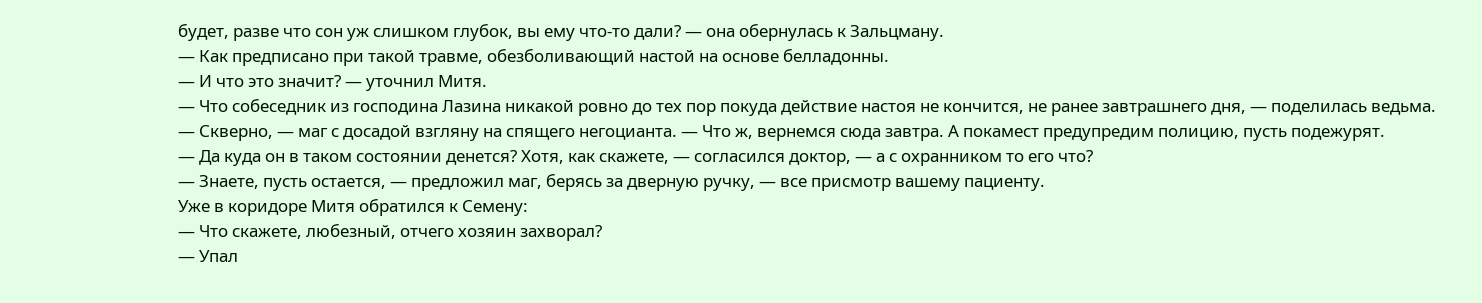будет, разве что сон уж слишком глубок, вы ему что-то дали? — она обернулась к Зальцману.
— Как предписано при такой травме, обезболивающий настой на основе белладонны.
— И что это значит? — уточнил Митя.
— Что собеседник из господина Лазина никакой ровно до тех пор покуда действие настоя не кончится, не ранее завтрашнего дня, — поделилась ведьма.
— Скверно, — маг с досадой взгляну на спящего негоцианта. — Что ж, вернемся сюда завтра. А покамест предупредим полицию, пусть подежурят.
— Да куда он в таком состоянии денется? Хотя, как скажете, — согласился доктор, — а с охранником то его что?
— Знаете, пусть остается, — предложил маг, берясь за дверную ручку, — все присмотр вашему пациенту.
Уже в коридоре Митя обратился к Семену:
— Что скажете, любезный, отчего хозяин захворал?
— Упал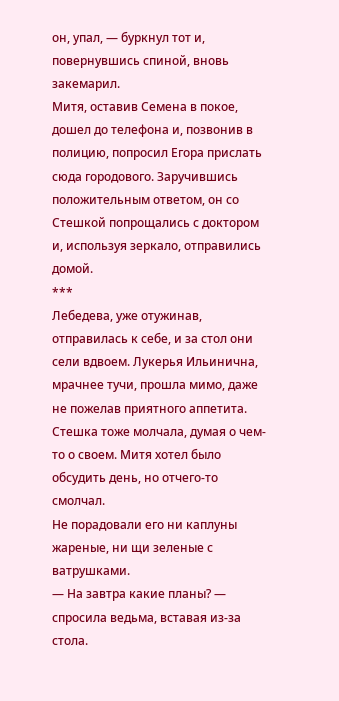он, упал, — буркнул тот и, повернувшись спиной, вновь закемарил.
Митя, оставив Семена в покое, дошел до телефона и, позвонив в полицию, попросил Егора прислать сюда городового. Заручившись положительным ответом, он со Стешкой попрощались с доктором и, используя зеркало, отправились домой.
***
Лебедева, уже отужинав, отправилась к себе, и за стол они сели вдвоем. Лукерья Ильинична, мрачнее тучи, прошла мимо, даже не пожелав приятного аппетита. Стешка тоже молчала, думая о чем-то о своем. Митя хотел было обсудить день, но отчего-то смолчал.
Не порадовали его ни каплуны жареные, ни щи зеленые с ватрушками.
— На завтра какие планы? — спросила ведьма, вставая из-за стола.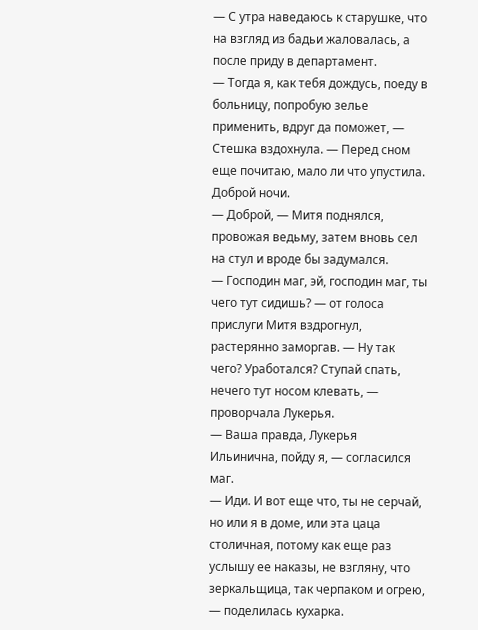— С утра наведаюсь к старушке, что на взгляд из бадьи жаловалась, а после приду в департамент.
— Тогда я, как тебя дождусь, поеду в больницу, попробую зелье применить, вдруг да поможет, — Стешка вздохнула. — Перед сном еще почитаю, мало ли что упустила. Доброй ночи.
— Доброй, — Митя поднялся, провожая ведьму, затем вновь сел на стул и вроде бы задумался.
— Господин маг, эй, господин маг, ты чего тут сидишь? — от голоса прислуги Митя вздрогнул, растерянно заморгав. — Ну так чего? Уработался? Ступай спать, нечего тут носом клевать, — проворчала Лукерья.
— Ваша правда, Лукерья Ильинична, пойду я, — согласился маг.
— Иди. И вот еще что, ты не серчай, но или я в доме, или эта цаца столичная, потому как еще раз услышу ее наказы, не взгляну, что зеркальщица, так черпаком и огрею, — поделилась кухарка.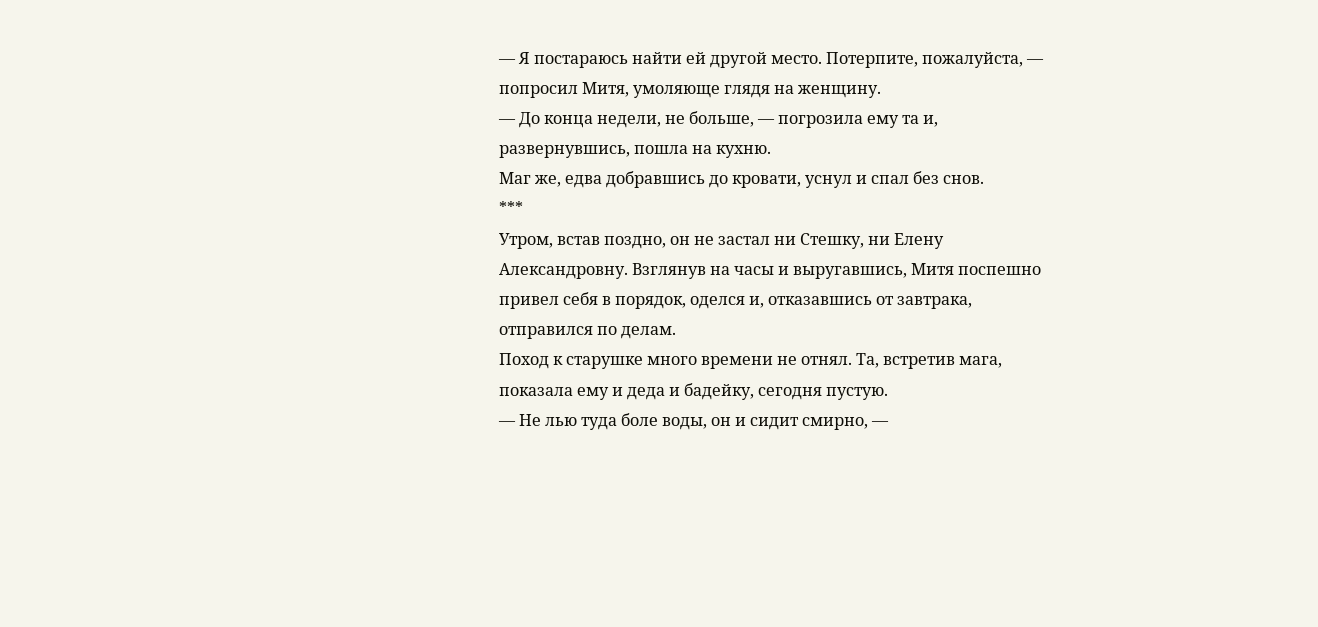— Я постараюсь найти ей другой место. Потерпите, пожалуйста, — попросил Митя, умоляюще глядя на женщину.
— До конца недели, не больше, — погрозила ему та и, развернувшись, пошла на кухню.
Маг же, едва добравшись до кровати, уснул и спал без снов.
***
Утром, встав поздно, он не застал ни Стешку, ни Елену Александровну. Взглянув на часы и выругавшись, Митя поспешно привел себя в порядок, оделся и, отказавшись от завтрака, отправился по делам.
Поход к старушке много времени не отнял. Та, встретив мага, показала ему и деда и бадейку, сегодня пустую.
— Не лью туда боле воды, он и сидит смирно, —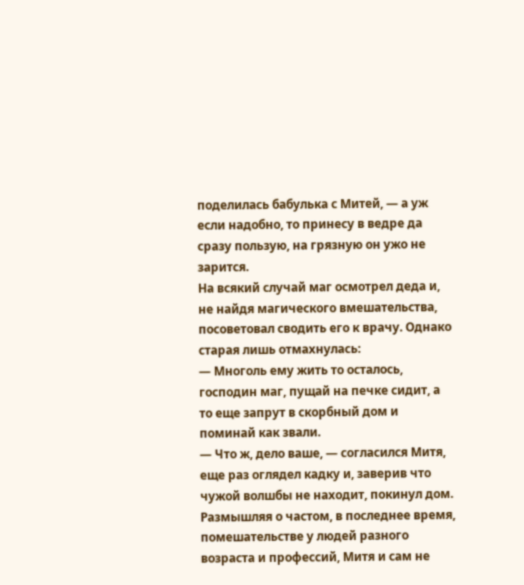поделилась бабулька с Митей, — а уж если надобно, то принесу в ведре да сразу пользую, на грязную он ужо не зарится.
На всякий случай маг осмотрел деда и, не найдя магического вмешательства, посоветовал сводить его к врачу. Однако старая лишь отмахнулась:
— Многоль ему жить то осталось, господин маг, пущай на печке сидит, а то еще запрут в скорбный дом и поминай как звали.
— Что ж, дело ваше, — согласился Митя, еще раз оглядел кадку и, заверив что чужой волшбы не находит, покинул дом.
Размышляя о частом, в последнее время, помешательстве у людей разного возраста и профессий, Митя и сам не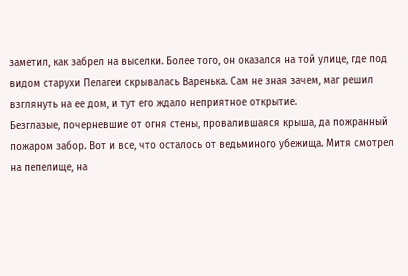заметил, как забрел на выселки. Более того, он оказался на той улице, где под видом старухи Пелагеи скрывалась Варенька. Сам не зная зачем, маг решил взглянуть на ее дом, и тут его ждало неприятное открытие.
Безглазые, почерневшие от огня стены, провалившаяся крыша, да пожранный пожаром забор. Вот и все, что осталось от ведьминого убежища. Митя смотрел на пепелище, на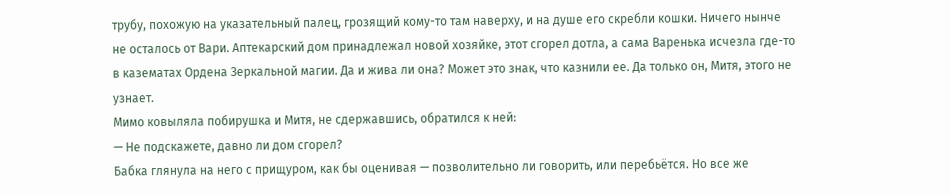трубу, похожую на указательный палец, грозящий кому-то там наверху, и на душе его скребли кошки. Ничего нынче не осталось от Вари. Аптекарский дом принадлежал новой хозяйке, этот сгорел дотла, а сама Варенька исчезла где-то в казематах Ордена Зеркальной магии. Да и жива ли она? Может это знак, что казнили ее. Да только он, Митя, этого не узнает.
Мимо ковыляла побирушка и Митя, не сдержавшись, обратился к ней:
— Не подскажете, давно ли дом сгорел?
Бабка глянула на него с прищуром, как бы оценивая — позволительно ли говорить, или перебьётся. Но все же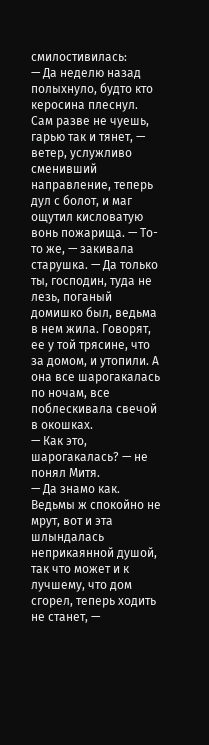смилостивилась:
— Да неделю назад полыхнуло, будто кто керосина плеснул. Сам разве не чуешь, гарью так и тянет, — ветер, услужливо сменивший направление, теперь дул с болот, и маг ощутил кисловатую вонь пожарища. — То-то же, — закивала старушка. — Да только ты, господин, туда не лезь, поганый домишко был, ведьма в нем жила. Говорят, ее у той трясине, что за домом, и утопили. А она все шарогакалась по ночам, все поблескивала свечой в окошках.
— Как это, шарогакалась? — не понял Митя.
— Да знамо как. Ведьмы ж спокойно не мрут, вот и эта шлындалась неприкаянной душой, так что может и к лучшему, что дом сгорел, теперь ходить не станет, —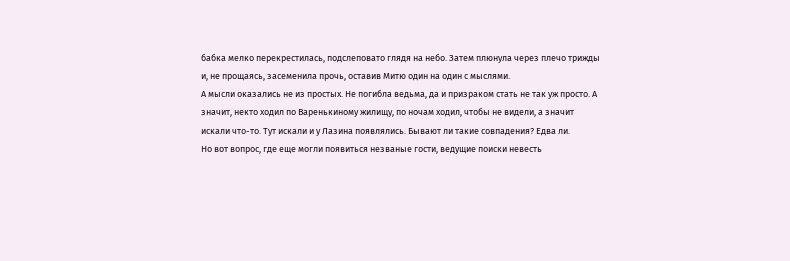бабка мелко перекрестилась, подслеповато глядя на небо. Затем плюнула через плечо трижды и, не прощаясь, засеменила прочь, оставив Митю один на один с мыслями.
А мысли оказались не из простых. Не погибла ведьма, да и призраком стать не так уж просто. А значит, некто ходил по Варенькиному жилищу, по ночам ходил, чтобы не видели, а значит искали что-то. Тут искали и у Лазина появлялись. Бывают ли такие совпадения? Едва ли.
Но вот вопрос, где еще могли появиться незваные гости, ведущие поиски невесть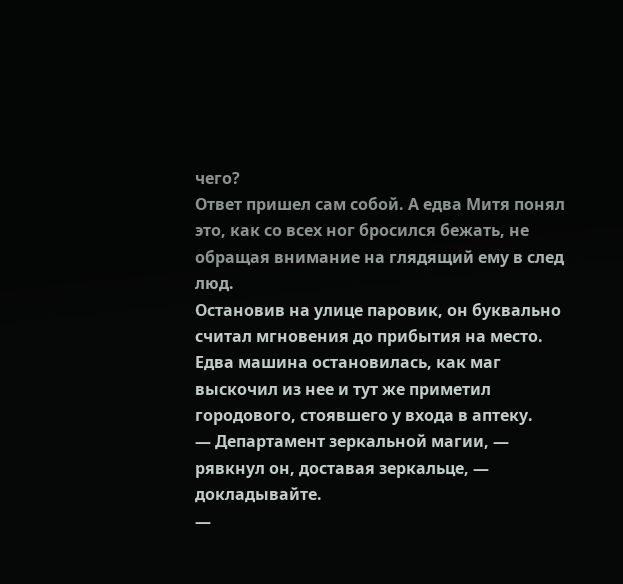чего?
Ответ пришел сам собой. А едва Митя понял это, как со всех ног бросился бежать, не обращая внимание на глядящий ему в след люд.
Остановив на улице паровик, он буквально считал мгновения до прибытия на место. Едва машина остановилась, как маг выскочил из нее и тут же приметил городового, стоявшего у входа в аптеку.
— Департамент зеркальной магии, — рявкнул он, доставая зеркальце, — докладывайте.
—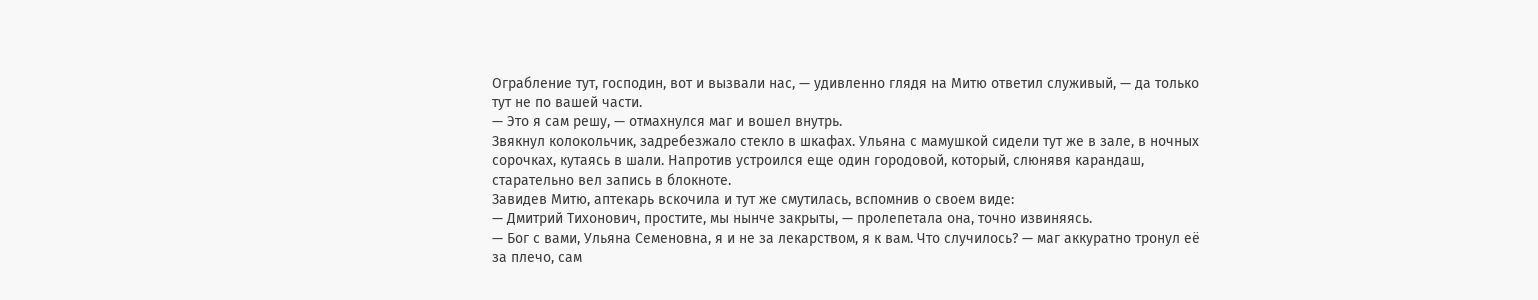Ограбление тут, господин, вот и вызвали нас, — удивленно глядя на Митю ответил служивый, — да только тут не по вашей части.
— Это я сам решу, — отмахнулся маг и вошел внутрь.
Звякнул колокольчик, задребезжало стекло в шкафах. Ульяна с мамушкой сидели тут же в зале, в ночных сорочках, кутаясь в шали. Напротив устроился еще один городовой, который, слюнявя карандаш, старательно вел запись в блокноте.
Завидев Митю, аптекарь вскочила и тут же смутилась, вспомнив о своем виде:
— Дмитрий Тихонович, простите, мы нынче закрыты, — пролепетала она, точно извиняясь.
— Бог с вами, Ульяна Семеновна, я и не за лекарством, я к вам. Что случилось? — маг аккуратно тронул её за плечо, сам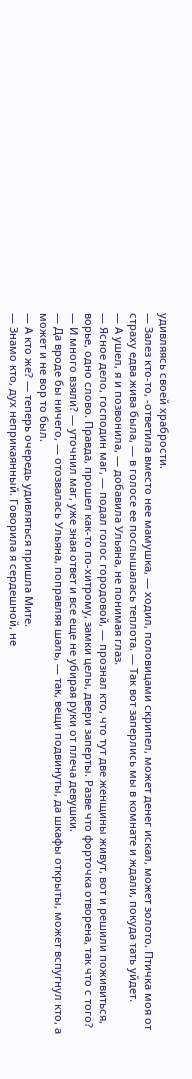удивляясь своей храбрости.
— Залез кто-то, -ответила вместо нее мамушка, — ходил, половицами скрипел, может денег искал, может золото. Птичка моя от страху едва жива была, — в голосе ее послышалась теплота. — Так вот заперлись мы в комнате и ждали, покуда тать уйдет.
— А ушел, я и позвонила, — добавила Ульяна, не понимая глаз.
— Ясное дело, господин маг, — подал голос городовой, — прознал кто, что тут две женщины живут, вот и решили поживиться, ворье, одно слово. Правда, прошел как-то по-хитрому, замки целы, двери заперты. Разве что форточка отворена, так что с того?
— И много взяли? — уточнил маг, уже зная ответ и все еще не убирая руки от плеча девушки.
— Да вроде бы ничего, — отозвалась Ульяна, поправляя шаль, — так, вещи подвинуты, да шкафы открыты, может вспугнул кто, а может и не вор то был.
— А кто же? — теперь очередь удивляться пришла Мите.
— Знамо кто, дух неприкаянный. Говорила я сердешной, не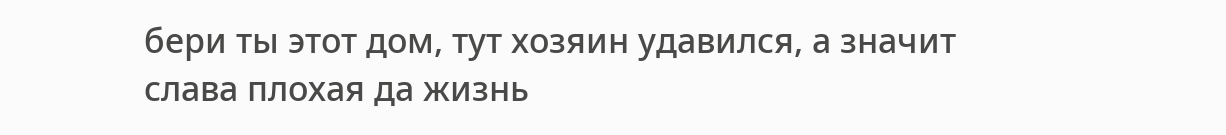бери ты этот дом, тут хозяин удавился, а значит слава плохая да жизнь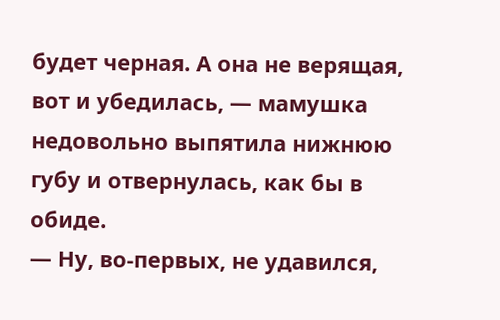будет черная. А она не верящая, вот и убедилась, — мамушка недовольно выпятила нижнюю губу и отвернулась, как бы в обиде.
— Ну, во-первых, не удавился,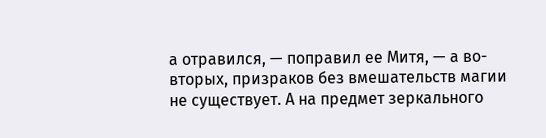а отравился, — поправил ее Митя, — а во-вторых, призраков без вмешательств магии не существует. А на предмет зеркального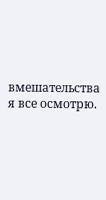вмешательства я все осмотрю.